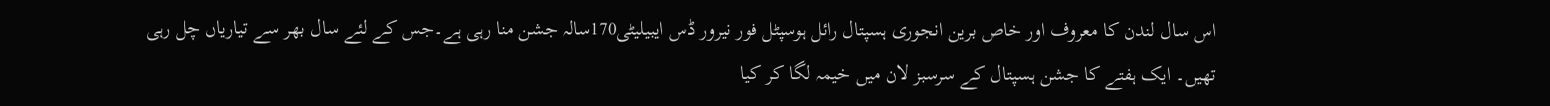اس سال لندن کا معروف اور خاص برین انجوری ہسپتال رائل ہوسپٹل فور نیرور ڈس ایبیلیٹی170سالہ جشن منا رہی ہے۔جس کے لئے سال بھر سے تیاریاں چل رہی تھیں۔ ایک ہفتے کا جشن ہسپتال کے سرسبز لان میں خیمہ لگا کر کیا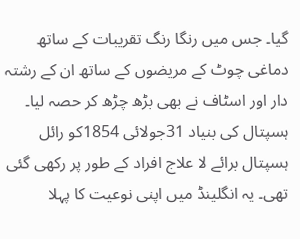گیا۔ جس میں رنگا رنگ تقریبات کے ساتھ دماغی چوٹ کے مریضوں کے ساتھ ان کے رشتہ دار اور اسٹاف نے بھی بڑھ چڑھ کر حصہ لیا۔
ہسپتال کی بنیاد 31جولائی 1854کو رائل ہسپتال برائے لا علاج افراد کے طور پر رکھی گئی تھی۔ یہ انگلینڈ میں اپنی نوعیت کا پہلا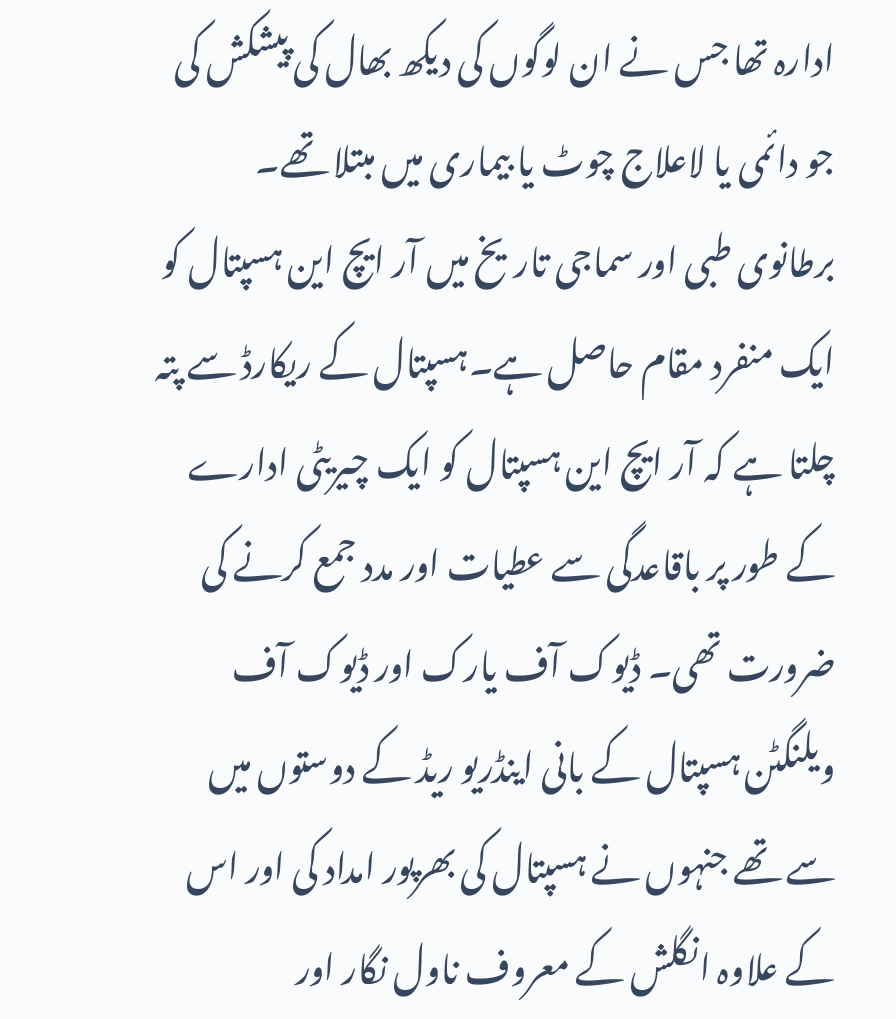ادارہ تھا جس نے ان لوگوں کی دیکھ بھال کی پیشکش کی جو دائمی یا لاعلاج چوٹ یا بیماری میں مبتلا تھے۔ برطانوی طبی اور سماجی تاریخ میں آر ایچ این ہسپتال کو ایک منفرد مقام حاصل ہے۔ہسپتال کے ریکارڈ سے پتہ چلتا ہے کہ آر ایچ این ہسپتال کو ایک چیریٹی ادارے کے طور پر باقاعدگی سے عطیات اور مدد جمع کرنے کی ضرورت تھی۔ ڈیوک آف یارک اور ڈیوک آف ویلنگٹن ہسپتال کے بانی اینڈریو ریڈ کے دوستوں میں سے تھے جنہوں نے ہسپتال کی بھرپور امداد کی اور اس کے علاوہ انگلش کے معروف ناول نگار اور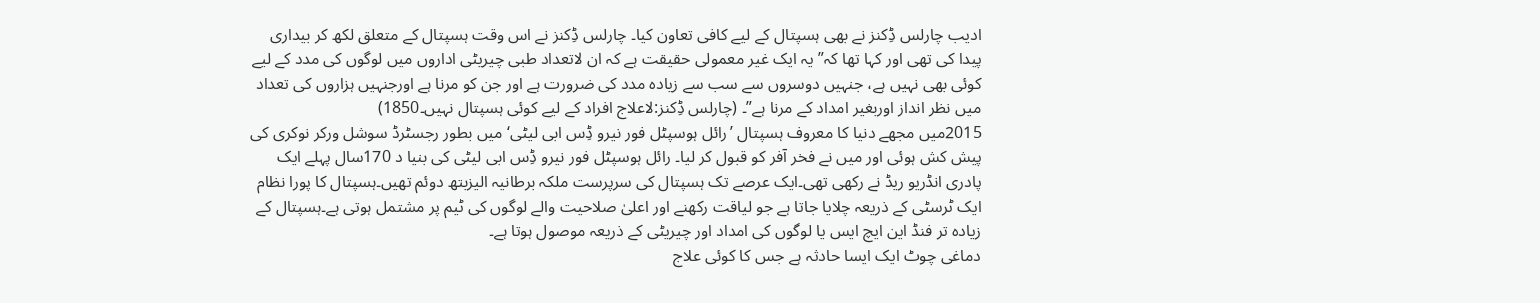ادیب چارلس ڈِکنز نے بھی ہسپتال کے لیے کافی تعاون کیا۔ چارلس ڈِکنز نے اس وقت ہسپتال کے متعلق لکھ کر بیداری پیدا کی تھی اور کہا تھا کہ” یہ ایک غیر معمولی حقیقت ہے کہ ان لاتعداد طبی چیریٹی اداروں میں لوگوں کی مدد کے لیے کوئی بھی نہیں ہے، جنہیں دوسروں سے سب سے زیادہ مدد کی ضرورت ہے اور جن کو مرنا ہے اورجنہیں ہزاروں کی تعداد میں نظر انداز اوربغیر امداد کے مرنا ہے”۔ (چارلس ڈِکنز:لاعلاج افراد کے لیے کوئی ہسپتال نہیں۔1850)
2015میں مجھے دنیا کا معروف ہسپتال ’رائل ہوسپٹل فور نیرو ڈِس ابی لیٹی‘ میں بطور رجسٹرڈ سوشل ورکر نوکری کی پیش کش ہوئی اور میں نے فخر آفر کو قبول کر لیا۔ رائل ہوسپٹل فور نیرو ڈِس ابی لیٹی کی بنیا د 170سال پہلے ایک پادری انڈریو ریڈ نے رکھی تھی۔ایک عرصے تک ہسپتال کی سرپرست ملکہ برطانیہ الیزبتھ دوئم تھیں۔ہسپتال کا پورا نظام ایک ٹرسٹی کے ذریعہ چلایا جاتا ہے جو لیاقت رکھنے اور اعلیٰ صلاحیت والے لوگوں کی ٹیم پر مشتمل ہوتی ہے۔ہسپتال کے زیادہ تر فنڈ این ایچ ایس یا لوگوں کی امداد اور چیریٹی کے ذریعہ موصول ہوتا ہے۔
دماغی چوٹ ایک ایسا حادثہ ہے جس کا کوئی علاج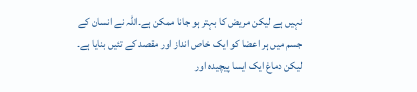نہیں ہے لیکن مریض کا بہتر ہو جانا ممکن ہے۔اللہ نے انسان کے جسم میں ہر اعضا کو ایک خاص انداز اور مقصد کے تئیں بنایا ہے۔ لیکن دماغ ایک ایسا پیچیدہ اور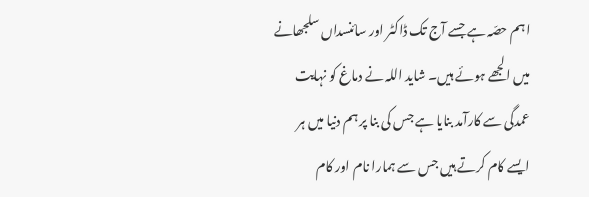اہم حصّہ ہے جسے آج تک ڈاکٹر اور سائنسداں سلجھانے میں الجھے ہوئے ہیں۔ شاید اللہ نے دماغ کو نہایت عمدگی سے کارآمد بنایا ہے جس کی بنا پر ہم دنیا میں ہر ایسے کام کرتے ہیں جس سے ہمارا نام اور کام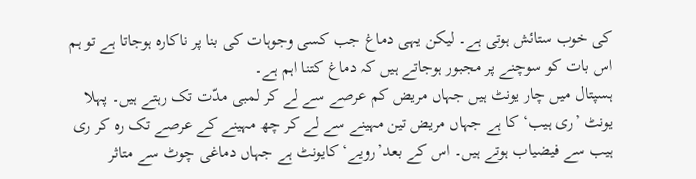کی خوب ستائش ہوتی ہے۔ لیکن یہی دماغ جب کسی وجوہات کی بنا پر ناکارہ ہوجاتا ہے تو ہم اس بات کو سوچنے پر مجبور ہوجاتے ہیں کہ دماغ کتنا اہم ہے۔
ہسپتال میں چار یونٹ ہیں جہاں مریض کم عرصے سے لے کر لمبی مدّت تک رہتے ہیں۔ پہلا یونٹ ’ری ہیب‘ کا ہے جہاں مریض تین مہینے سے لے کر چھ مہینے کے عرصے تک رہ کر ری ہیب سے فیضیاب ہوتے ہیں۔ اس کے بعد’رویے‘ کایونٹ ہے جہاں دماغی چوٹ سے متاثر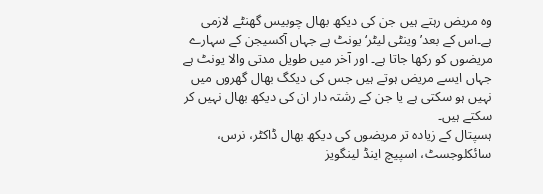وہ مریض رہتے ہیں جن کی دیکھ بھال چوبیس گھنٹے لازمی ہے۔اس کے بعد’وینٹی لیٹر‘ یونٹ ہے جہاں آکسیجن کے سہارے مریضوں کو رکھا جاتا ہے۔ اور آخر میں طویل مدتی والا یونٹ ہے جہاں ایسے مریض ہوتے ہیں جس کی دیکگ بھال گھروں میں نہیں ہو سکتی ہے یا جن کے رشتہ دار ان کی دیکھ بھال نہیں کر سکتے ہیں۔
ہسپتال کے زیادہ تر مریضوں کی دیکھ بھال ڈاکٹر، نرس، سائکلوجسٹ، اسپیچ اینڈ لینگویز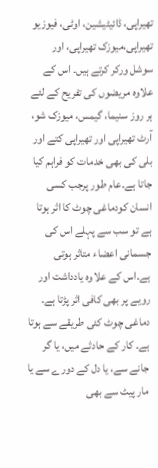تھیراپی، ڈائیٹیشین، اوٹی، فیوزیو تھیراپی،میوزک تھیراپی، اور سوشل ورکر کرتے ہیں۔ اس کے علاوہ مریضوں کی تفریح کے لئے ہر روز سنیما، گیمس، میوزک شو، آرٹ تھیراپی اور تھیراپی کتے اور بلی کی بھی خدمات کو فراہم کیا جاتا ہے۔عام طور پرجب کسی انسان کودماغی چوٹ کا اثر ہوتا ہے تو سب سے پہلے اس کی جسمانی اعضاء متاثر ہوتی ہے۔اس کے علاوہ یادداشت اور رویے پر بھی کافی اثر پڑتا ہے۔ دماغی چوٹ کئی طریقے سے ہوتا ہے۔ کار کے حادثے میں، یا گر جانے سے، یا دل کے دورے سے یا مار پیٹ سے بھی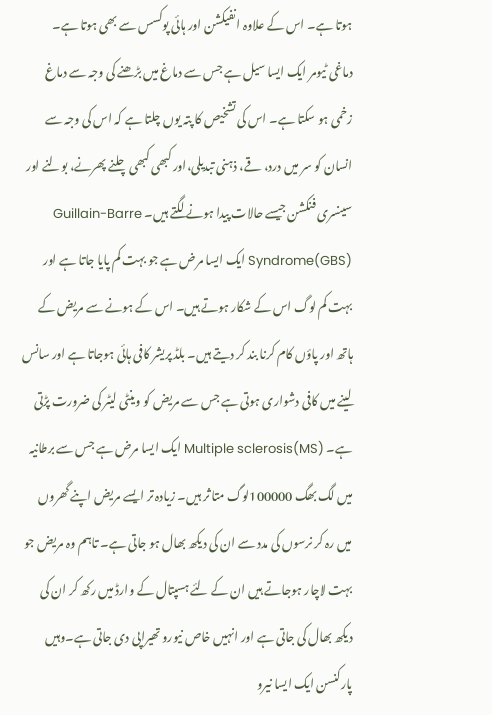ہوتا ہے۔ اس کے علاوہ انفیکشن اور ہائی پوکسس سے بھی ہوتا ہے۔
دماغی ٹیومر ایک ایسا سیل ہے جس سے دماغ میں بڑھنے کی وجہ سے دماغ زخمی ہو سکتا ہے۔ اس کی تشخیص کا پتہ یوں چلتا ہے کہ اس کی وجہ سے انسان کو سر میں درد، قے، ذہنی تبدیلی،اور کبھی کبھی چلنے پھرنے، بولنے اور سینسری فنکشن جیسے حالات پیدا ہونے لگتے ہیں۔ Guillain-Barre Syndrome(GBS) ایک ایسا مرض ہے جو بہت کم پایا جاتا ہے اور بہت کم لوگ اس کے شکار ہوتے ہیں۔ اس کے ہونے سے مریض کے ہاتھ اور پاؤں کام کرنا بند کر دیتے ہیں۔ بلڈ پریشر کافی ہائی ہوجاتا ہے اور سانس لینے میں کافی دشواری ہوتی ہے جس سے مریض کو وینٹی لیٹر کی ضرورت پڑتی ہے۔ Multiple sclerosis(MS) ایک ایسا مرض ہے جس سے برطانیہ میں لگ بھگ 100000لوگ متا ثر ہیں۔ زیادہ تر ایسے مریض اپنے گھروں میں رہ کر نرسوں کی مدد سے ان کی دیکھ بھال ہو جاتی ہے۔ تاہم وہ مریض جو بہت لاچار ہوجاتے ہیں ان کے لئے ہسپتال کے وارڈ میں رکھ کر ان کی دیکھ بھال کی جاتی ہے اور انہیں خاص نیورو تھیراپی دی جاتی ہے۔وہیں پارکنسن ایک ایسا نیرو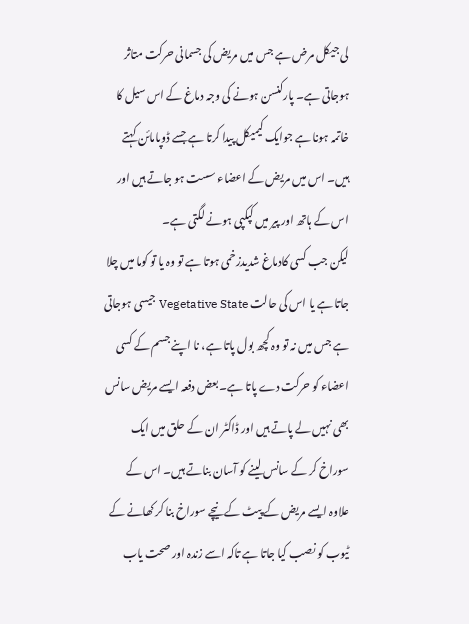لی جیکل مرض ہے جس میں مریض کی جسمانی حرکت متاثر ہوجاتی ہے۔ پارکنسن ہونے کی وجہ دماغ کے اس سیل کا خاتمہ ہونا ہے جوایک کیمیکل پیدا کرتا ہے جسے ڈوپامائن کہتے ہیں۔ اس میں مریض کے اعضاء سست ہو جاتے ہیں اور اس کے ہاتھ اور پیر میں کپکپی ہونے لگتی ہے۔
لیکن جب کسی کادماغ شدیدزخمی ہوتا ہے تو وہ یا تو کوما میں چلا جاتا ہے یا اس کی حالت Vegetative State جیسی ہوجاتی ہے جس میں نہ تو وہ کچھ بول پاتا ہے، نا اپنے جسم کے کسی اعضاء کو حرکت دے پاتا ہے۔بعض دفعہ ایسے مریض سانس بھی نہیں لے پاتے ہیں اور ڈاکٹر ان کے حلق میں ایک سوراخ کر کے سانس لینے کو آسان بناتے ہیں۔ اس کے علاوہ ایسے مریض کے پیٹ کے نیچے سوراخ بنا کر کھانے کے ٹیوب کو نصب کیا جاتا ہے تاکہ اسے زندہ اور صحت یاب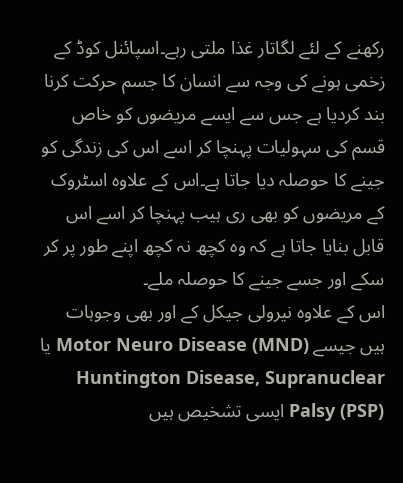رکھنے کے لئے لگاتار غذا ملتی رہے۔اسپائنل کوڈ کے زخمی ہونے کی وجہ سے انسان کا جسم حرکت کرنا بند کردیا ہے جس سے ایسے مریضوں کو خاص قسم کی سہولیات پہنچا کر اسے اس کی زندگی کو جینے کا حوصلہ دیا جاتا ہے۔اس کے علاوہ اسٹروک کے مریضوں کو بھی ری ہیب پہنچا کر اسے اس قابل بنایا جاتا ہے کہ وہ کچھ نہ کچھ اپنے طور پر کر سکے اور جسے جینے کا حوصلہ ملے۔
اس کے علاوہ نیرولی جیکل کے اور بھی وجوہات ہیں جیسے Motor Neuro Disease (MND) یا Huntington Disease, Supranuclear Palsy (PSP) ایسی تشخیص ہیں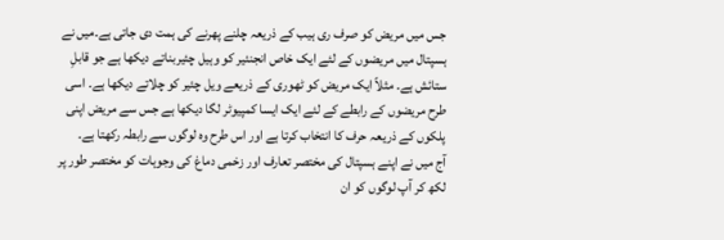جس میں مریض کو صرف ری ہیب کے ذریعہ چلنے پھرنے کی ہمت دی جاتی ہے۔میں نے ہسپتال میں مریضوں کے لئے ایک خاص انجنئیر کو وہیل چئیربناتے دیکھا ہے جو قابلِ ستائش ہے۔ مثلاً ایک مریض کو ٹھوری کے ذریعے ویل چئیر کو چلاتے دیکھا ہے۔ اسی طرح مریضوں کے رابطے کے لئے ایک ایسا کمپیوٹر لگا دیکھا ہے جس سے مریض اپنی پلکوں کے ذریعہ حرف کا انتخاب کرتا ہے اور اس طرح وہ لوگوں سے رابطہ رکھتا ہے۔
آج میں نے اپنے ہسپتال کی مختصر تعارف اور زخمی دماغ کی وجوہات کو مختصر طور پر لکھ کر آپ لوگوں کو ان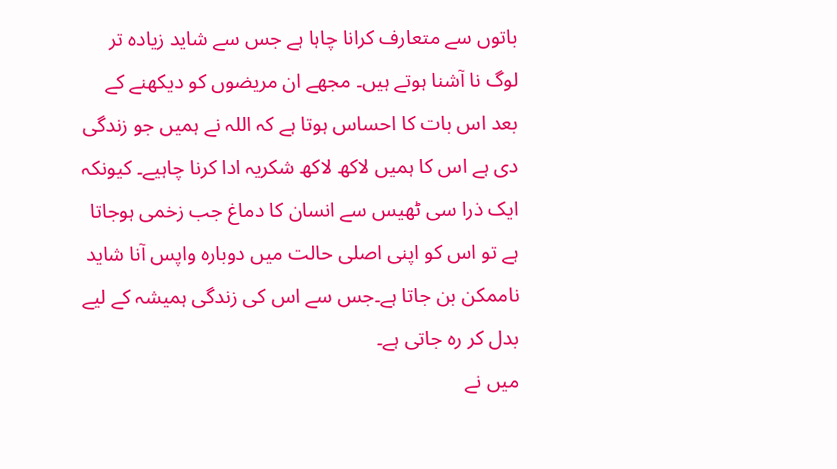باتوں سے متعارف کرانا چاہا ہے جس سے شاید زیادہ تر لوگ نا آشنا ہوتے ہیں۔ مجھے ان مریضوں کو دیکھنے کے بعد اس بات کا احساس ہوتا ہے کہ اللہ نے ہمیں جو زندگی دی ہے اس کا ہمیں لاکھ لاکھ شکریہ ادا کرنا چاہیے۔ کیونکہ ایک ذرا سی ٹھیس سے انسان کا دماغ جب زخمی ہوجاتا ہے تو اس کو اپنی اصلی حالت میں دوبارہ واپس آنا شاید ناممکن بن جاتا ہے۔جس سے اس کی زندگی ہمیشہ کے لیے بدل کر رہ جاتی ہے۔
میں نے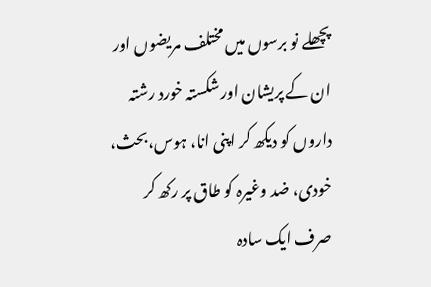پچھلے نو برسوں میں مختلف مریضوں اور ان کے پریشان اور شکستہ خورد رشتہ داروں کو دیکھ کر اپنی انا، ہوس،بحث، خودی، ضد وغیرہ کو طاق پر رکھ کر صرف ایک سادہ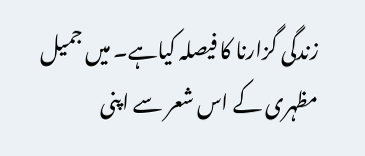زندگی گزارنا کا فیصلہ کیاہے۔ میں جمیل مظہری کے اس شعر سے اپنی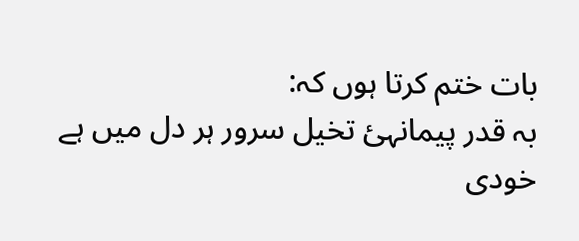بات ختم کرتا ہوں کہ:
بہ قدر پیمانہئ تخیل سرور ہر دل میں ہے خودی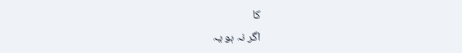کا
اگر نہ ہو یہ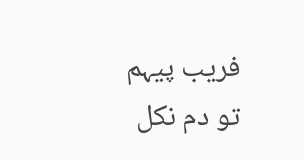فریب پیہم تو دم نکل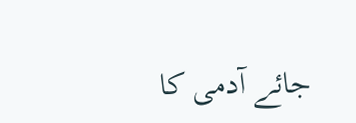جائے آدمی کا